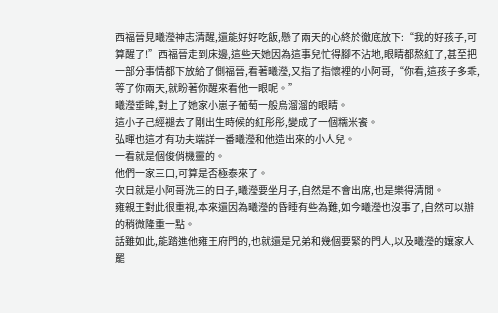西福晉見曦瀅神志清醒,還能好好吃飯,懸了兩天的心終於徹底放下:“我的好孩子,可算醒了!”西福晉走到床邊,這些天她因為這事兒忙得腳不沾地,眼睛都熬紅了,甚至把一部分事情都下放給了側福晉,看著曦瀅,又指了指懷裡的小阿哥,“你看,這孩子多乖,等了你兩天,就盼著你醒來看他一眼呢。”
曦瀅垂眸,對上了她家小崽子葡萄一般烏溜溜的眼睛。
這小子己經褪去了剛出生時候的紅彤彤,變成了一個糯米餈。
弘暉也這才有功夫端詳一番曦瀅和他造出來的小人兒。
一看就是個俊俏機靈的。
他們一家三口,可算是否極泰來了。
次日就是小阿哥洗三的日子,曦瀅要坐月子,自然是不會出席,也是樂得清閒。
雍親王對此很重視,本來還因為曦瀅的昏睡有些為難,如今曦瀅也沒事了,自然可以辦的稍微隆重一點。
話雖如此,能踏進他雍王府門的,也就還是兄弟和幾個要緊的門人,以及曦瀅的孃家人罷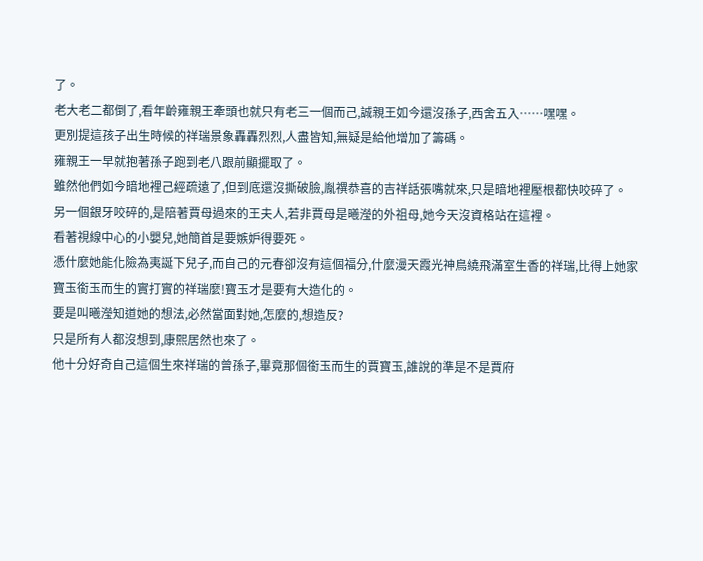了。
老大老二都倒了,看年齡雍親王牽頭也就只有老三一個而己,誠親王如今還沒孫子,西舍五入……嘿嘿。
更別提這孩子出生時候的祥瑞景象轟轟烈烈,人盡皆知,無疑是給他增加了籌碼。
雍親王一早就抱著孫子跑到老八跟前顯擺取了。
雖然他們如今暗地裡己經疏遠了,但到底還沒撕破臉,胤禩恭喜的吉祥話張嘴就來,只是暗地裡壓根都快咬碎了。
另一個銀牙咬碎的,是陪著賈母過來的王夫人,若非賈母是曦瀅的外祖母,她今天沒資格站在這裡。
看著視線中心的小嬰兒,她簡首是要嫉妒得要死。
憑什麼她能化險為夷誕下兒子,而自己的元春卻沒有這個福分,什麼漫天霞光神鳥繞飛滿室生香的祥瑞,比得上她家寶玉銜玉而生的實打實的祥瑞麼!寶玉才是要有大造化的。
要是叫曦瀅知道她的想法,必然當面對她,怎麼的,想造反?
只是所有人都沒想到,康熙居然也來了。
他十分好奇自己這個生來祥瑞的曾孫子,畢竟那個銜玉而生的賈寶玉,誰說的準是不是賈府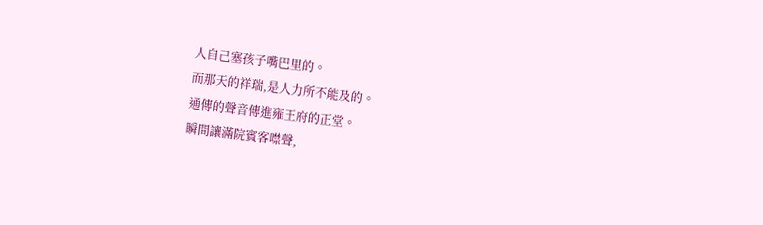人自己塞孩子嘴巴里的。
而那天的祥瑞,是人力所不能及的。
通傳的聲音傳進雍王府的正堂。
瞬間讓滿院賓客噤聲,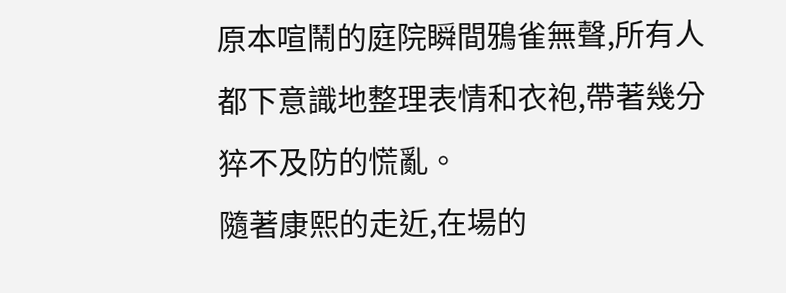原本喧鬧的庭院瞬間鴉雀無聲,所有人都下意識地整理表情和衣袍,帶著幾分猝不及防的慌亂。
隨著康熙的走近,在場的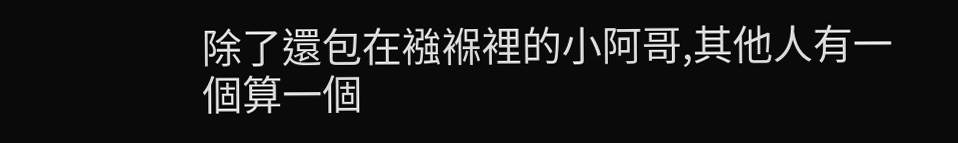除了還包在襁褓裡的小阿哥,其他人有一個算一個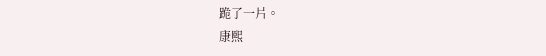跪了一片。
康熙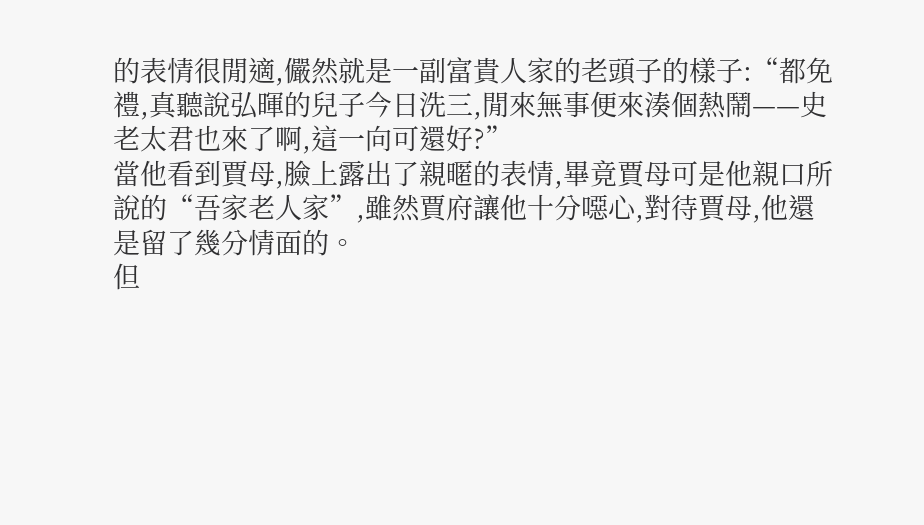的表情很閒適,儼然就是一副富貴人家的老頭子的樣子:“都免禮,真聽說弘暉的兒子今日洗三,閒來無事便來湊個熱鬧——史老太君也來了啊,這一向可還好?”
當他看到賈母,臉上露出了親暱的表情,畢竟賈母可是他親口所說的“吾家老人家”,雖然賈府讓他十分噁心,對待賈母,他還是留了幾分情面的。
但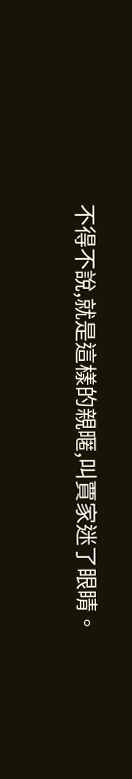不得不說,就是這樣的親暱,叫賈家迷了眼睛。